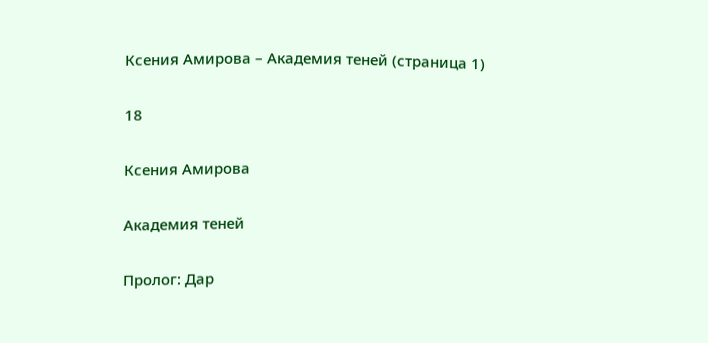Ксения Амирова – Академия теней (страница 1)

18

Ксения Амирова

Академия теней

Пролог: Дар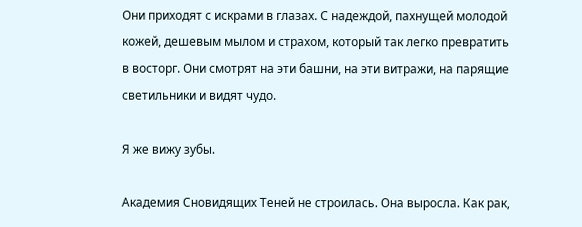Они приходят с искрами в глазах. С надеждой, пахнущей молодой кожей, дешевым мылом и страхом, который так легко превратить в восторг. Они смотрят на эти башни, на эти витражи, на парящие светильники и видят чудо.

Я же вижу зубы.

Академия Сновидящих Теней не строилась. Она выросла. Как рак,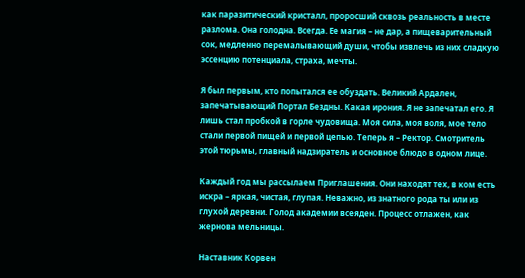как паразитический кристалл, проросший сквозь реальность в месте разлома. Она голодна. Всегда. Ее магия – не дар, а пищеварительный сок, медленно перемалывающий души, чтобы извлечь из них сладкую эссенцию потенциала, страха, мечты.

Я был первым, кто попытался ее обуздать. Великий Ардален, запечатывающий Портал Бездны. Какая ирония. Я не запечатал его. Я лишь стал пробкой в горле чудовища. Моя сила, моя воля, мое тело стали первой пищей и первой цепью. Теперь я – Ректор. Смотритель этой тюрьмы, главный надзиратель и основное блюдо в одном лице.

Каждый год мы рассылаем Приглашения. Они находят тех, в ком есть искра – яркая, чистая, глупая. Неважно, из знатного рода ты или из глухой деревни. Голод академии всеяден. Процесс отлажен, как жернова мельницы.

Наставник Корвен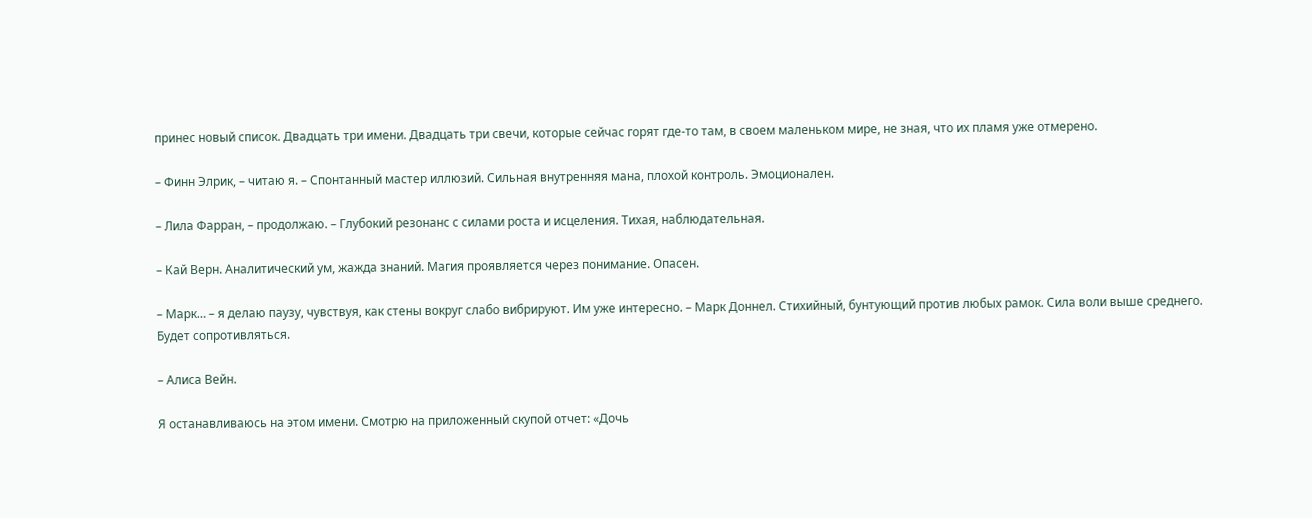принес новый список. Двадцать три имени. Двадцать три свечи, которые сейчас горят где-то там, в своем маленьком мире, не зная, что их пламя уже отмерено.

– Финн Элрик, – читаю я. – Спонтанный мастер иллюзий. Сильная внутренняя мана, плохой контроль. Эмоционален.

– Лила Фарран, – продолжаю. – Глубокий резонанс с силами роста и исцеления. Тихая, наблюдательная.

– Кай Верн. Аналитический ум, жажда знаний. Магия проявляется через понимание. Опасен.

– Марк… – я делаю паузу, чувствуя, как стены вокруг слабо вибрируют. Им уже интересно. – Марк Доннел. Стихийный, бунтующий против любых рамок. Сила воли выше среднего. Будет сопротивляться.

– Алиса Вейн.

Я останавливаюсь на этом имени. Смотрю на приложенный скупой отчет: «Дочь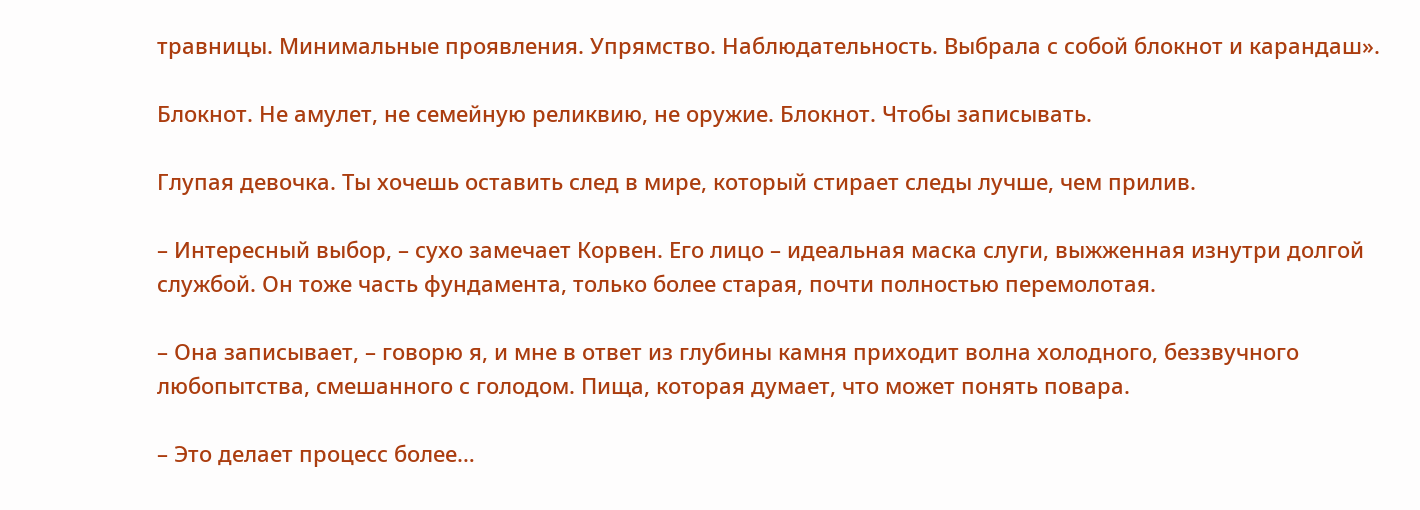травницы. Минимальные проявления. Упрямство. Наблюдательность. Выбрала с собой блокнот и карандаш».

Блокнот. Не амулет, не семейную реликвию, не оружие. Блокнот. Чтобы записывать.

Глупая девочка. Ты хочешь оставить след в мире, который стирает следы лучше, чем прилив.

– Интересный выбор, – сухо замечает Корвен. Его лицо – идеальная маска слуги, выжженная изнутри долгой службой. Он тоже часть фундамента, только более старая, почти полностью перемолотая.

– Она записывает, – говорю я, и мне в ответ из глубины камня приходит волна холодного, беззвучного любопытства, смешанного с голодом. Пища, которая думает, что может понять повара.

– Это делает процесс более…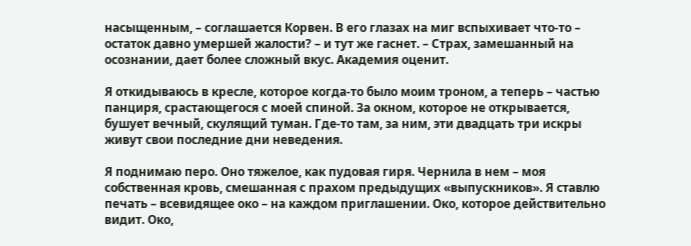насыщенным, – соглашается Корвен. В его глазах на миг вспыхивает что-то – остаток давно умершей жалости? – и тут же гаснет. – Страх, замешанный на осознании, дает более сложный вкус. Академия оценит.

Я откидываюсь в кресле, которое когда-то было моим троном, а теперь – частью панциря, срастающегося с моей спиной. За окном, которое не открывается, бушует вечный, скулящий туман. Где-то там, за ним, эти двадцать три искры живут свои последние дни неведения.

Я поднимаю перо. Оно тяжелое, как пудовая гиря. Чернила в нем – моя собственная кровь, смешанная с прахом предыдущих «выпускников». Я ставлю печать – всевидящее око – на каждом приглашении. Око, которое действительно видит. Око,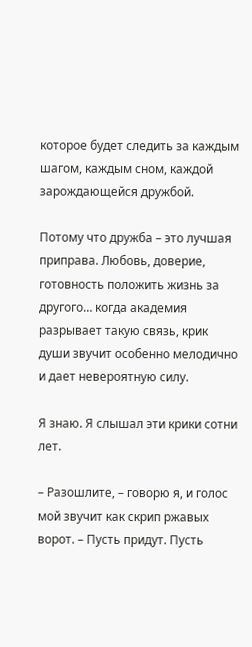которое будет следить за каждым шагом, каждым сном, каждой зарождающейся дружбой.

Потому что дружба – это лучшая приправа. Любовь, доверие, готовность положить жизнь за другого… когда академия разрывает такую связь, крик души звучит особенно мелодично и дает невероятную силу.

Я знаю. Я слышал эти крики сотни лет.

– Разошлите, – говорю я, и голос мой звучит как скрип ржавых ворот. – Пусть придут. Пусть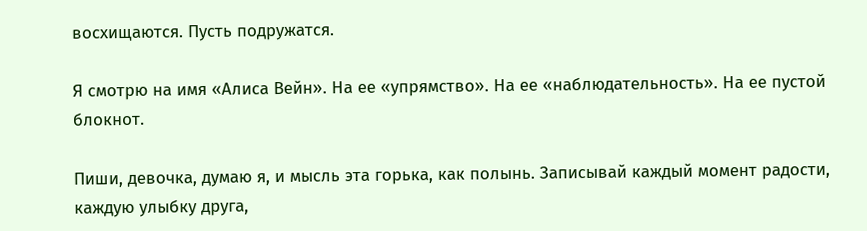восхищаются. Пусть подружатся.

Я смотрю на имя «Алиса Вейн». На ее «упрямство». На ее «наблюдательность». На ее пустой блокнот.

Пиши, девочка, думаю я, и мысль эта горька, как полынь. Записывай каждый момент радости, каждую улыбку друга,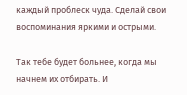каждый проблеск чуда. Сделай свои воспоминания яркими и острыми.

Так тебе будет больнее, когда мы начнем их отбирать. И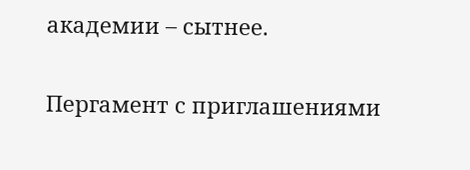академии – сытнее.

Пергамент с приглашениями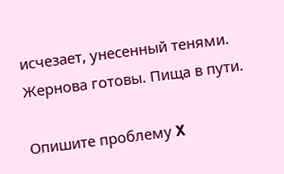исчезает, унесенный тенями. Жернова готовы. Пища в пути.

Опишите проблему X